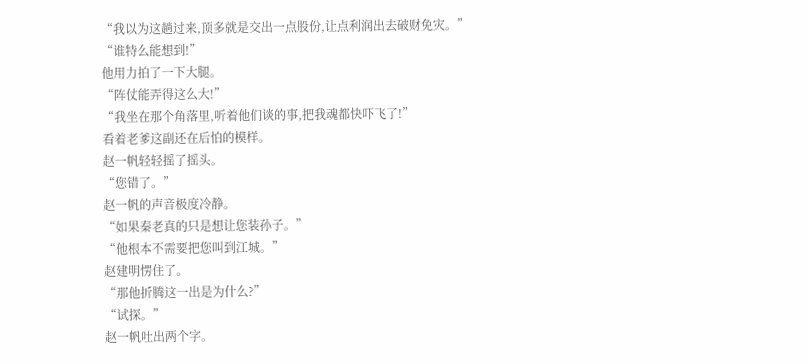“我以为这趟过来,顶多就是交出一点股份,让点利润出去破财免灾。”
“谁特么能想到!”
他用力拍了一下大腿。
“阵仗能弄得这么大!”
“我坐在那个角落里,听着他们谈的事,把我魂都快吓飞了!”
看着老爹这副还在后怕的模样。
赵一帆轻轻摇了摇头。
“您错了。”
赵一帆的声音极度冷静。
“如果秦老真的只是想让您装孙子。”
“他根本不需要把您叫到江城。”
赵建明愣住了。
“那他折腾这一出是为什么?”
“试探。”
赵一帆吐出两个字。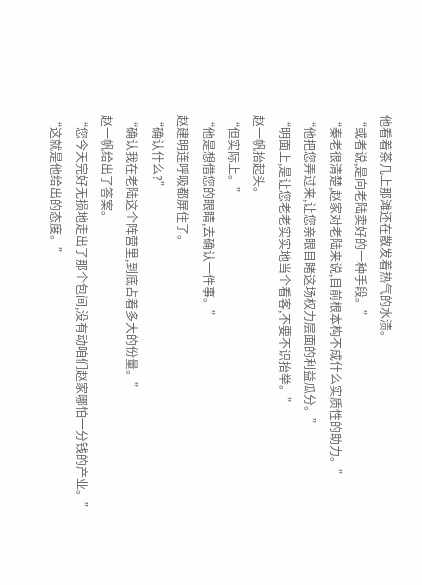他看着茶几上那滩还在散发着热气的水渍。
“或者说,是向老陆卖好的一种手段。”
“秦老很清楚,赵家对老陆来说,目前根本构不成什么实质性的助力。”
“他把您弄过来,让您亲眼目睹这场权力层面的利益瓜分。”
“明面上,是让您老老实实地当个看客,不要不识抬举。”
赵一帆抬起头。
“但实际上。”
“他是想借您的眼睛,去确认一件事。”
赵建明连呼吸都屏住了。
“确认什么?”
“确认我在老陆这个阵营里,到底占着多大的份量。”
赵一帆给出了答案。
“您今天完好无损地走出了那个包间,没有动咱们赵家哪怕一分钱的产业。”
“这就是他给出的态度。”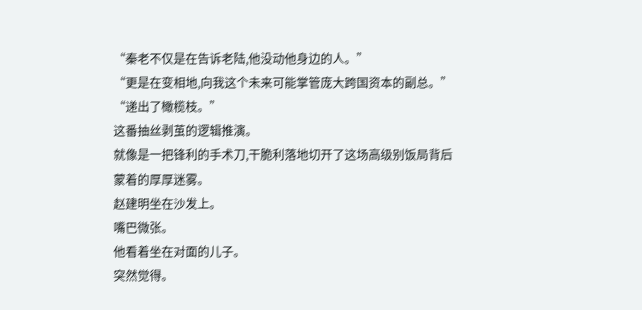“秦老不仅是在告诉老陆,他没动他身边的人。”
“更是在变相地,向我这个未来可能掌管庞大跨国资本的副总。”
“递出了橄榄枝。”
这番抽丝剥茧的逻辑推演。
就像是一把锋利的手术刀,干脆利落地切开了这场高级别饭局背后蒙着的厚厚迷雾。
赵建明坐在沙发上。
嘴巴微张。
他看着坐在对面的儿子。
突然觉得。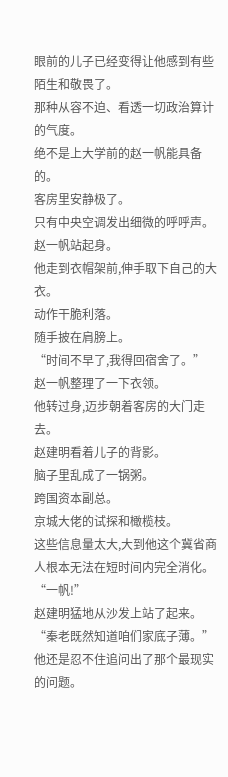眼前的儿子已经变得让他感到有些陌生和敬畏了。
那种从容不迫、看透一切政治算计的气度。
绝不是上大学前的赵一帆能具备的。
客房里安静极了。
只有中央空调发出细微的呼呼声。
赵一帆站起身。
他走到衣帽架前,伸手取下自己的大衣。
动作干脆利落。
随手披在肩膀上。
“时间不早了,我得回宿舍了。”
赵一帆整理了一下衣领。
他转过身,迈步朝着客房的大门走去。
赵建明看着儿子的背影。
脑子里乱成了一锅粥。
跨国资本副总。
京城大佬的试探和橄榄枝。
这些信息量太大,大到他这个冀省商人根本无法在短时间内完全消化。
“一帆!”
赵建明猛地从沙发上站了起来。
“秦老既然知道咱们家底子薄。”
他还是忍不住追问出了那个最现实的问题。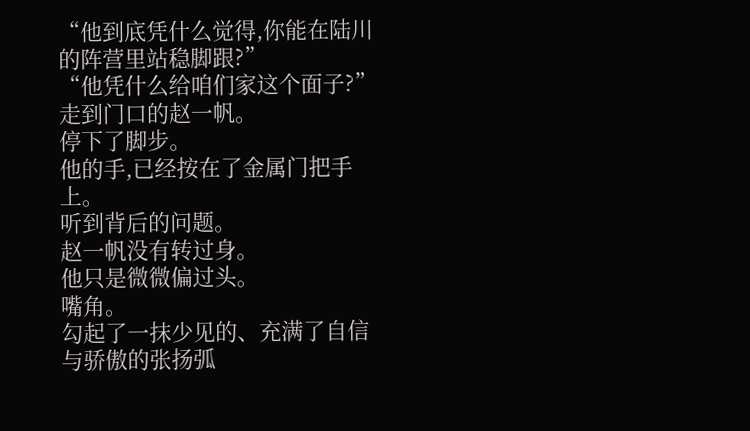“他到底凭什么觉得,你能在陆川的阵营里站稳脚跟?”
“他凭什么给咱们家这个面子?”
走到门口的赵一帆。
停下了脚步。
他的手,已经按在了金属门把手上。
听到背后的问题。
赵一帆没有转过身。
他只是微微偏过头。
嘴角。
勾起了一抹少见的、充满了自信与骄傲的张扬弧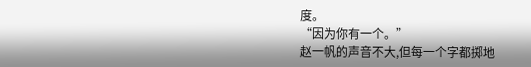度。
“因为你有一个。”
赵一帆的声音不大,但每一个字都掷地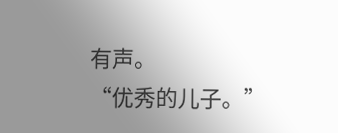有声。
“优秀的儿子。”